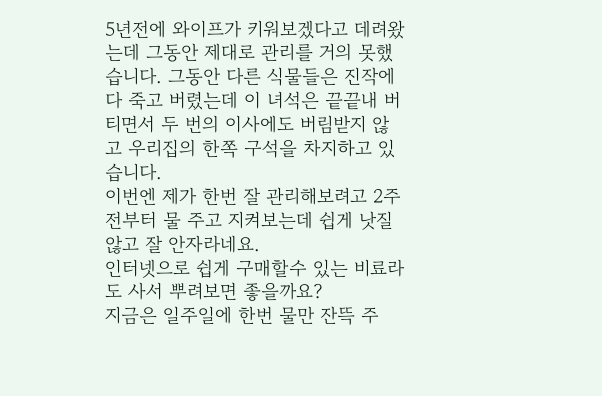5년전에 와이프가 키워보겠다고 데려왔는데 그동안 제대로 관리를 거의 못했습니다. 그동안 다른 식물들은 진작에 다 죽고 버렸는데 이 녀석은 끝끝내 버티면서 두 번의 이사에도 버림받지 않고 우리집의 한쪽 구석을 차지하고 있습니다.
이번엔 제가 한번 잘 관리해보려고 2주전부터 물 주고 지켜보는데 쉽게 낫질 않고 잘 안자라네요.
인터넷으로 쉽게 구매할수 있는 비료라도 사서 뿌려보면 좋을까요?
지금은 일주일에 한번 물만 잔뜩 주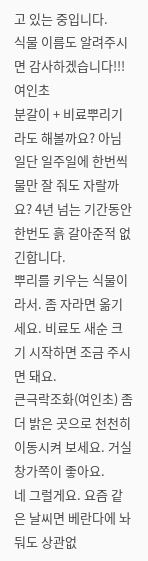고 있는 중입니다.
식물 이름도 알려주시면 감사하겠습니다!!!
여인초
분갈이 + 비료뿌리기라도 해볼까요? 아님 일단 일주일에 한번씩 물만 잘 줘도 자랄까요? 4년 넘는 기간동안 한번도 흙 갈아준적 없긴합니다.
뿌리를 키우는 식물이라서. 좀 자라면 옮기세요. 비료도 새순 크기 시작하면 조금 주시면 돼요.
큰극락조화(여인초) 좀 더 밝은 곳으로 천천히 이동시켜 보세요. 거실 창가쪽이 좋아요.
네 그럴게요. 요즘 같은 날씨면 베란다에 놔둬도 상관없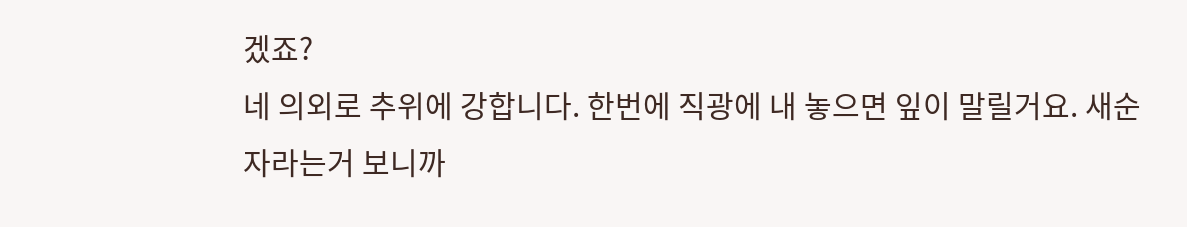겠죠?
네 의외로 추위에 강합니다. 한번에 직광에 내 놓으면 잎이 말릴거요. 새순 자라는거 보니까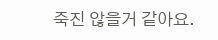죽진 않을거 같아요.